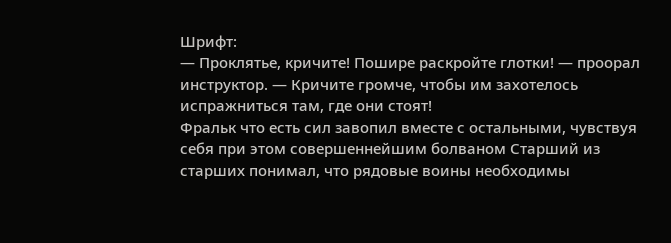Шрифт:
— Проклятье, кричите! Пошире раскройте глотки! — проорал инструктор. — Кричите громче, чтобы им захотелось испражниться там, где они стоят!
Фральк что есть сил завопил вместе с остальными, чувствуя себя при этом совершеннейшим болваном Старший из старших понимал, что рядовые воины необходимы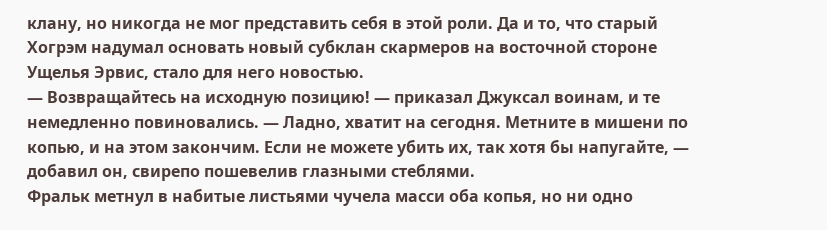клану, но никогда не мог представить себя в этой роли. Да и то, что старый Хогрэм надумал основать новый субклан скармеров на восточной стороне Ущелья Эрвис, стало для него новостью.
— Возвращайтесь на исходную позицию! — приказал Джуксал воинам, и те немедленно повиновались. — Ладно, хватит на сегодня. Метните в мишени по копью, и на этом закончим. Если не можете убить их, так хотя бы напугайте, — добавил он, свирепо пошевелив глазными стеблями.
Фральк метнул в набитые листьями чучела масси оба копья, но ни одно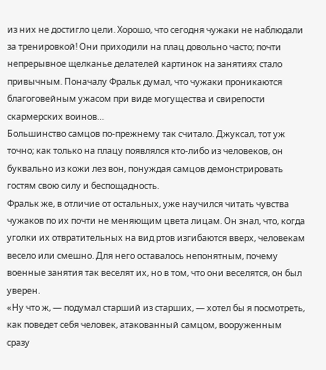из них не достигло цели. Хорошо, что сегодня чужаки не наблюдали за тренировкой! Они приходили на плац довольно часто; почти непрерывное щелканье делателей картинок на занятиях стало привычным. Поначалу Фральк думал, что чужаки проникаются благоговейным ужасом при виде могущества и свирепости скармерских воинов…
Большинство самцов по-прежнему так считало. Джуксал, тот уж точно; как только на плацу появлялся кто-либо из человеков, он буквально из кожи лез вон, понуждая самцов демонстрировать гостям свою силу и беспощадность.
Фральк же, в отличие от остальных, уже научился читать чувства чужаков по их почти не меняющим цвета лицам. Он знал, что, когда уголки их отвратительных на вид ртов изгибаются вверх, человекам весело или смешно. Для него оставалось непонятным, почему военные занятия так веселят их, но в том, что они веселятся, он был уверен.
«Ну что ж, — подумал старший из старших, — хотел бы я посмотреть, как поведет себя человек, атакованный самцом, вооруженным сразу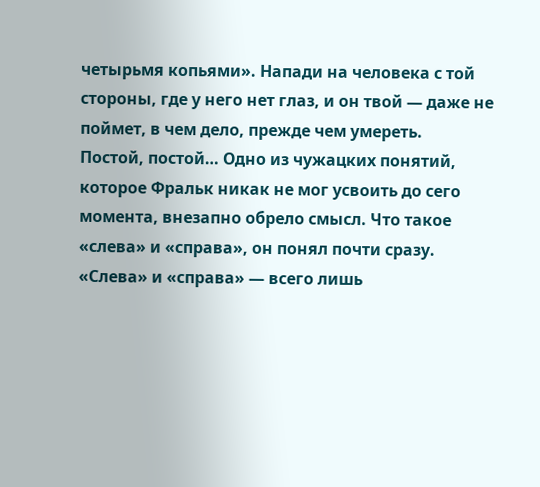четырьмя копьями». Напади на человека с той стороны, где у него нет глаз, и он твой — даже не поймет, в чем дело, прежде чем умереть.
Постой, постой… Одно из чужацких понятий, которое Фральк никак не мог усвоить до сего момента, внезапно обрело смысл. Что такое «слева» и «справа», он понял почти сразу. «Слева» и «справа» — всего лишь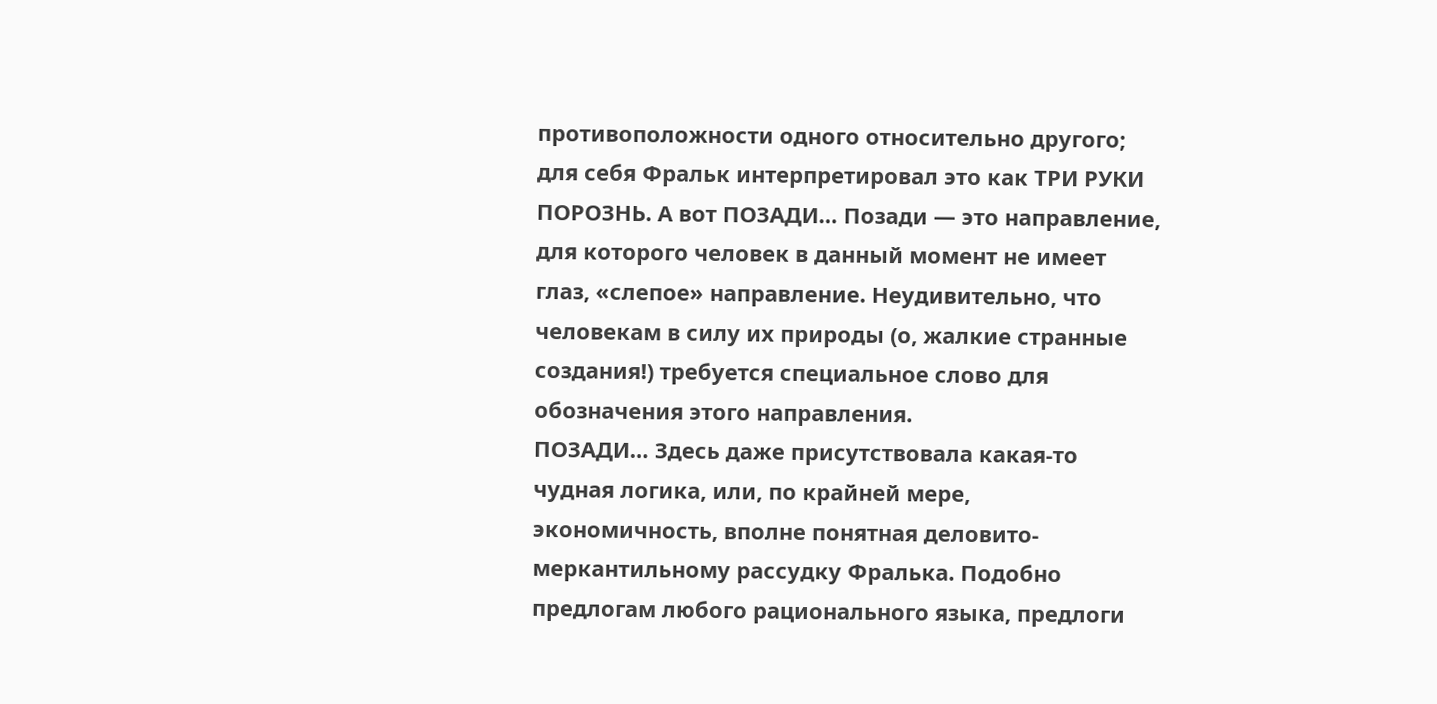противоположности одного относительно другого; для себя Фральк интерпретировал это как ТРИ РУКИ ПОРОЗНЬ. А вот ПОЗАДИ… Позади — это направление, для которого человек в данный момент не имеет глаз, «слепое» направление. Неудивительно, что человекам в силу их природы (о, жалкие странные создания!) требуется специальное слово для обозначения этого направления.
ПОЗАДИ… Здесь даже присутствовала какая-то чудная логика, или, по крайней мере, экономичность, вполне понятная деловито-меркантильному рассудку Фралька. Подобно предлогам любого рационального языка, предлоги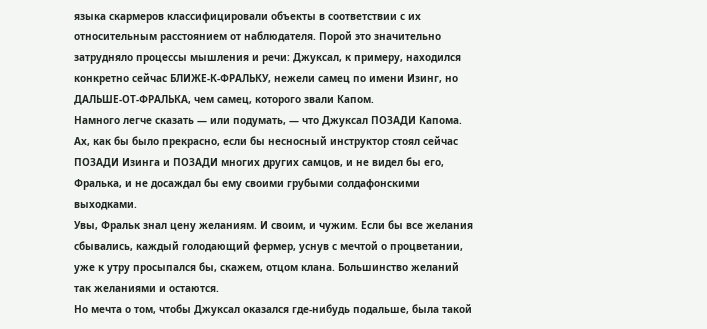языка скармеров классифицировали объекты в соответствии с их относительным расстоянием от наблюдателя. Порой это значительно затрудняло процессы мышления и речи: Джуксал, к примеру, находился конкретно сейчас БЛИЖЕ-К-ФРАЛЬКУ, нежели самец по имени Изинг, но ДАЛЬШЕ-ОТ-ФРАЛЬКА, чем самец, которого звали Капом.
Намного легче сказать — или подумать, — что Джуксал ПОЗАДИ Капома. Ах, как бы было прекрасно, если бы несносный инструктор стоял сейчас ПОЗАДИ Изинга и ПОЗАДИ многих других самцов, и не видел бы его, Фралька, и не досаждал бы ему своими грубыми солдафонскими выходками.
Увы, Фральк знал цену желаниям. И своим, и чужим. Если бы все желания сбывались, каждый голодающий фермер, уснув с мечтой о процветании, уже к утру просыпался бы, скажем, отцом клана. Большинство желаний так желаниями и остаются.
Но мечта о том, чтобы Джуксал оказался где-нибудь подальше, была такой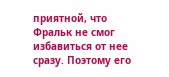приятной, что Фральк не смог избавиться от нее сразу. Поэтому его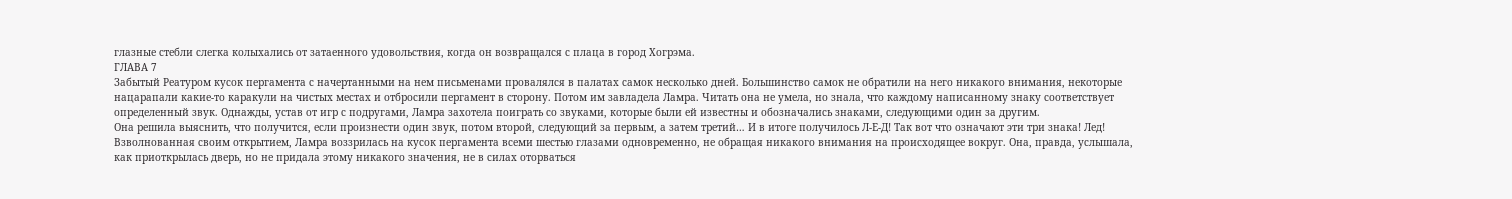глазные стебли слегка колыхались от затаенного удовольствия, когда он возвращался с плаца в город Хогрэма.
ГЛАВА 7
Забытый Реатуром кусок пергамента с начертанными на нем письменами провалялся в палатах самок несколько дней. Большинство самок не обратили на него никакого внимания, некоторые нацарапали какие-то каракули на чистых местах и отбросили пергамент в сторону. Потом им завладела Ламра. Читать она не умела, но знала, что каждому написанному знаку соответствует определенный звук. Однажды, устав от игр с подругами, Ламра захотела поиграть со звуками, которые были ей известны и обозначались знаками, следующими один за другим.
Она решила выяснить, что получится, если произнести один звук, потом второй, следующий за первым, а затем третий… И в итоге получилось Л-Е-Д! Так вот что означают эти три знака! Лед! Взволнованная своим открытием, Ламра воззрилась на кусок пергамента всеми шестью глазами одновременно, не обращая никакого внимания на происходящее вокруг. Она, правда, услышала, как приоткрылась дверь, но не придала этому никакого значения, не в силах оторваться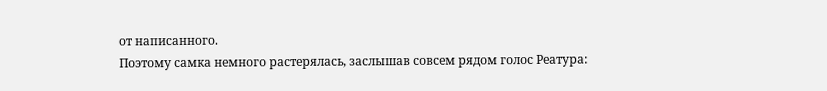от написанного.
Поэтому самка немного растерялась, заслышав совсем рядом голос Реатура: